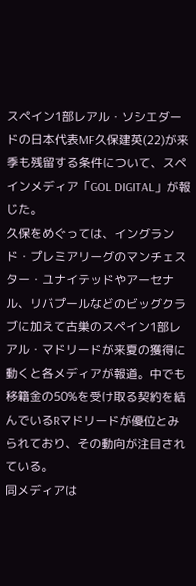スペイン1部レアル・ソシエダードの日本代表MF久保建英(22)が来季も残留する条件について、スペインメディア「GOL DIGITAL」が報じた。
久保をめぐっては、イングランド・プレミアリーグのマンチェスター・ユナイテッドやアーセナル、リバプールなどのビッグクラブに加えて古巣のスペイン1部レアル・マドリードが来夏の獲得に動くと各メディアが報道。中でも移籍金の50%を受け取る契約を結んでいるRマドリードが優位とみられており、その動向が注目されている。
同メディアは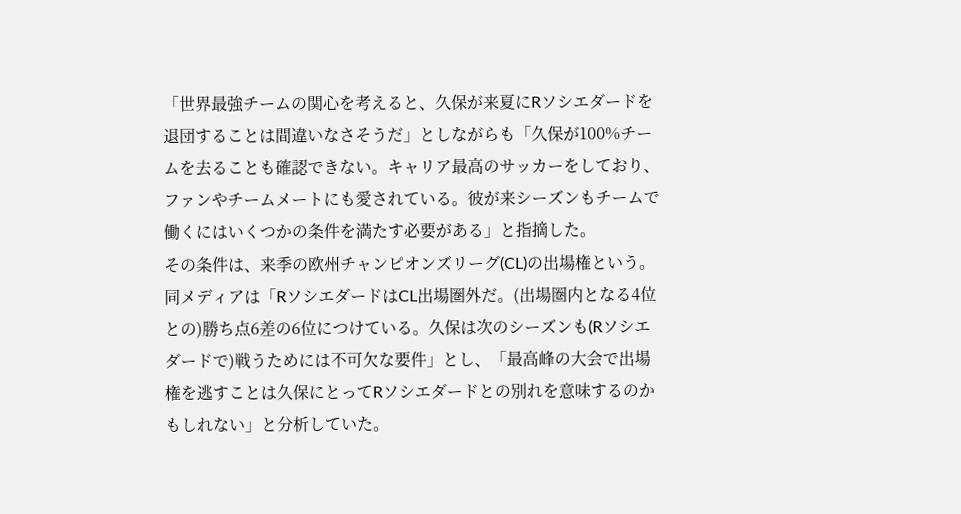「世界最強チームの関心を考えると、久保が来夏にRソシエダードを退団することは間違いなさそうだ」としながらも「久保が100%チームを去ることも確認できない。キャリア最高のサッカーをしており、ファンやチームメートにも愛されている。彼が来シーズンもチームで働くにはいくつかの条件を満たす必要がある」と指摘した。
その条件は、来季の欧州チャンピオンズリーグ(CL)の出場権という。同メディアは「RソシエダードはCL出場圏外だ。(出場圏内となる4位との)勝ち点6差の6位につけている。久保は次のシーズンも(Rソシエダードで)戦うためには不可欠な要件」とし、「最高峰の大会で出場権を逃すことは久保にとってRソシエダードとの別れを意味するのかもしれない」と分析していた。